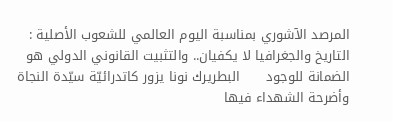المرصد الآشوري بمناسبة اليوم العالمي للشعوب الأصلية : التاريخ والجغرافيا لا يكفيان.. والتثبيت القانوني الدولي هو الضمانة للوجود      البطريرك نونا يزور كاتدرائيّة سيّدة النجاة وأضرحة الشهداء فيها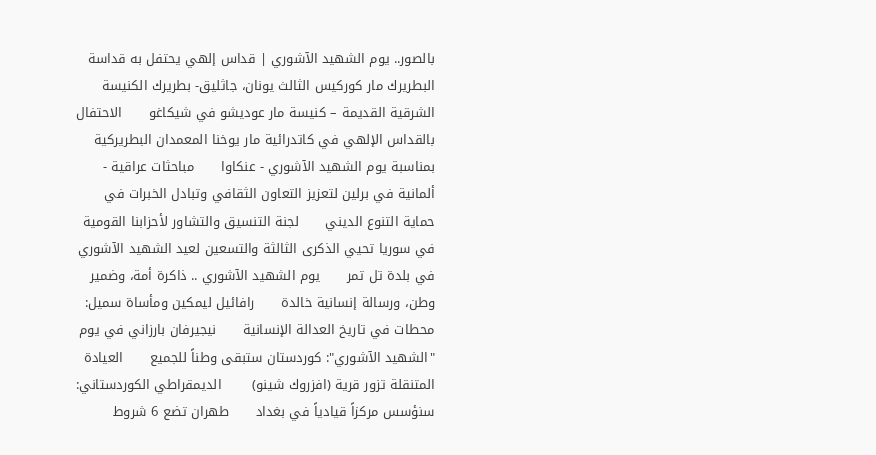بالصور.. يوم الشهيد الآشوري | قداس إلهي يحتفل به قداسة البطريرك مار كوركيس الثالث يونان، جاثليق- بطريرك الكنيسة الشرقية القديمة – كنيسة مار عوديشو في شيكاغو      الاحتفال بالقداس الإلهي في كاتدرائية مار يوخنا المعمدان البطريركية بمناسبة يوم الشهيد الآشوري - عنكاوا      مباحثات عراقية - ألمانية في برلين لتعزيز التعاون الثقافي وتبادل الخبرات في حماية التنوع الديني      لجنة التنسيق والتشاور لأحزابنا القومية في سوريا تحيي الذكرى الثالثة والتسعين لعيد الشهيد الآشوري في بلدة تل تمر      يوم الشهيد الآشوري .. ذاكرة أمة، وضمير وطن، ورسالة إنسانية خالدة      رافائيل ليمكين ومأساة سميل: محطات في تاريخ العدالة الإنسانية      نيجيرفان بارزاني في يوم "الشهيد الآشوري": كوردستان ستبقى وطناً للجميع      العيادة المتنقلة تزور قرية (افزروك شينو)       الديمقراطي الكوردستاني: سنؤسس مركزاً قيادياً في بغداد      طهران تضع 6 شروط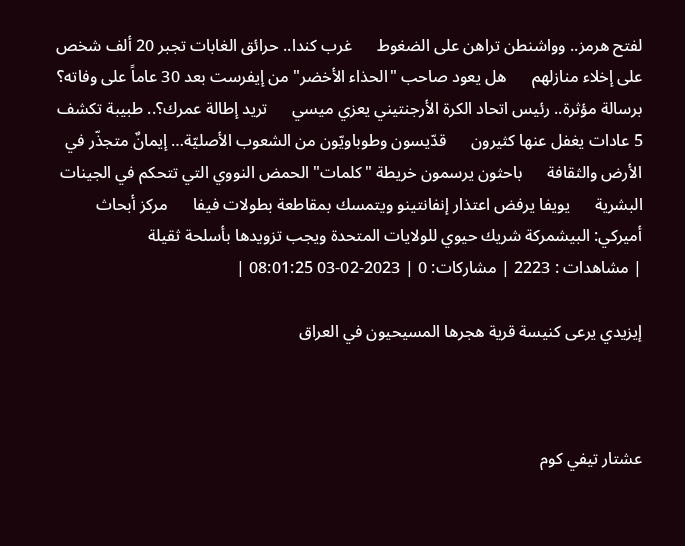لفتح هرمز.. وواشنطن تراهن على الضغوط      غرب كندا.. حرائق الغابات تجبر 20 ألف شخص على إخلاء منازلهم      هل يعود صاحب "الحذاء الأخضر" من إيفرست بعد 30 عاماً على وفاته؟      برسالة مؤثرة.. رئيس اتحاد الكرة الأرجنتيني يعزي ميسي      تريد إطالة عمرك؟.. طبيبة تكشف 5 عادات يغفل عنها كثيرون      قدّيسون وطوباويّون من الشعوب الأصليّة… إيمانٌ متجذّر في الأرض والثقافة      باحثون يرسمون خريطة "كلمات" الحمض النووي التي تتحكم في الجينات البشرية      يويفا يرفض اعتذار إنفانتينو ويتمسك بمقاطعة بطولات فيفا      مركز أبحاث أميركي: البيشمركة شريك حيوي للولايات المتحدة ويجب تزويدها بأسلحة ثقيلة
| مشاهدات : 2223 | مشاركات: 0 | 2023-02-03 08:01:25 |

إيزيدي يرعى كنيسة قرية هجرها المسيحيون في العراق



عشتار تيفي كوم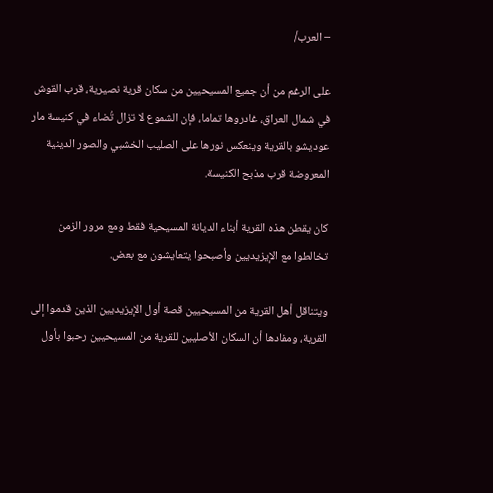– العرب/

على الرغم من أن جميع المسيحيين من سكان قرية نصيرية، قرب القوش في شمال العراق، غادروها تماما، فإن الشموع لا تزال تُضاء في كنيسة مار عوديشو بالقرية وينعكس نورها على الصليب الخشبي والصور الدينية المعروضة قرب مذبح الكنيسة.

كان يقطن هذه القرية أبناء الديانة المسيحية فقط ومع مرور الزمن تخالطوا مع الإيزيديين وأصبحوا يتعايشون مع بعض.

ويتناقل أهل القرية من المسيحيين قصة أول الإيزيديين الذين قدموا إلى القرية، ومفادها أن السكان الأصليين للقرية من المسيحيين رحبوا بأول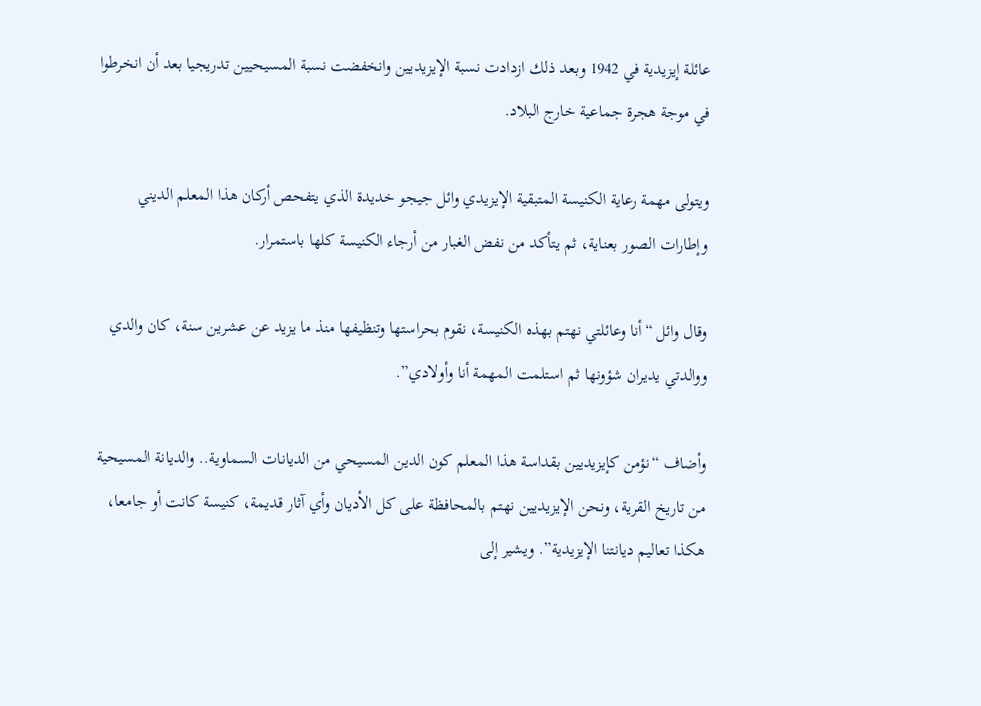عائلة إيزيدية في 1942 وبعد ذلك ازدادت نسبة الإيزيديين وانخفضت نسبة المسيحيين تدريجيا بعد أن انخرطوا في موجة هجرة جماعية خارج البلاد.

ويتولى مهمة رعاية الكنيسة المتبقية الإيزيدي وائل جيجو خديدة الذي يتفحص أركان هذا المعلم الديني وإطارات الصور بعناية، ثم يتأكد من نفض الغبار من أرجاء الكنيسة كلها باستمرار.

وقال وائل “أنا وعائلتي نهتم بهذه الكنيسة، نقوم بحراستها وتنظيفها منذ ما يزيد عن عشرين سنة، كان والدي ووالدتي يديران شؤونها ثم استلمت المهمة أنا وأولادي”.

وأضاف “نؤمن كإيزيديين بقداسة هذا المعلم كون الدين المسيحي من الديانات السماوية.. والديانة المسيحية من تاريخ القرية، ونحن الإيزيديين نهتم بالمحافظة على كل الأديان وأي آثار قديمة، كنيسة كانت أو جامعا، هكذا تعاليم ديانتنا الإيزيدية”. ويشير إلى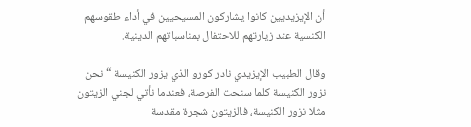أن الإيزيديين كانوا يشاركون المسيحيين في أداء طقوسهم الكنسية عند زيارتهم للاحتفال بمناسباتهم الدينية.

وقال الطبيب الإيزيدي نادر كورو الذي يزور الكنيسة “نحن نزور الكنيسة كلما سنحت الفرصة، فعندما نأتي لجني الزيتون مثلا نزور الكنيسة، فالزيتون شجرة مقدسة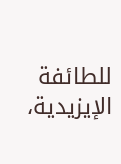للطائفة الإيزيدية،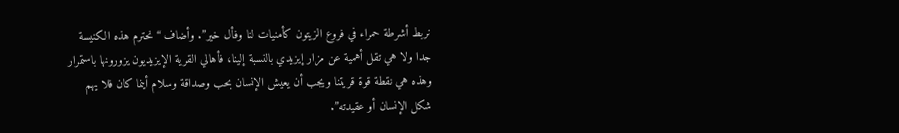نربط أشرطة حمراء في فروع الزيتون كأمنيات لنا وفأل خير”. وأضاف “نحترم هذه الكنيسة جدا ولا هي تقل أهمية عن مزار إيزيدي بالنسبة إلينا، فأهالي القرية الإيزيديون يزورونها باستمرار وهذه هي نقطة قوة قريتنا ويجب أن يعيش الإنسان بحب وصداقة وسلام أينما كان فلا يهم شكل الإنسان أو عقيدته”.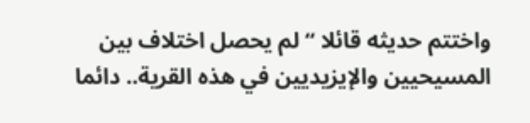واختتم حديثه قائلا “لم يحصل اختلاف بين المسيحيين والإيزيديين في هذه القرية.. دائما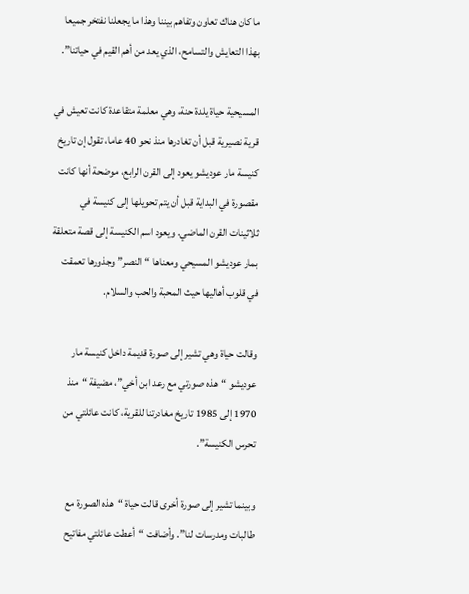ما كان هناك تعاون وتفاهم بيننا وهذا ما يجعلنا نفتخر جميعا بهذا التعايش والتسامح، الذي يعد من أهم القيم في حياتنا”.

المسيحية حياة يلدة حنة، وهي معلمة متقاعدة كانت تعيش في قرية نصيرية قبل أن تغادرها منذ نحو 40 عاما، تقول إن تاريخ كنيسة مار عوديشو يعود إلى القرن الرابع، موضحة أنها كانت مقصورة في البداية قبل أن يتم تحويلها إلى كنيسة في ثلاثينات القرن الماضي. ويعود اسم الكنيسة إلى قصة متعلقة بمار عوديشو المسيحي ومعناها “النصر” وجذورها تعمقت في قلوب أهاليها حيث المحبة والحب والسلام.

وقالت حياة وهي تشير إلى صورة قديمة داخل كنيسة مار عوديشو “هذه صورتي مع رعد ابن أخي”، مضيفة “منذ 1970 إلى 1985 تاريخ مغادرتنا للقرية، كانت عائلتي من تحرس الكنيسة”.

وبينما تشير إلى صورة أخرى قالت حياة “هذه الصورة مع طالبات ومدرسات لنا”. وأضافت “أعطت عائلتي مفاتيح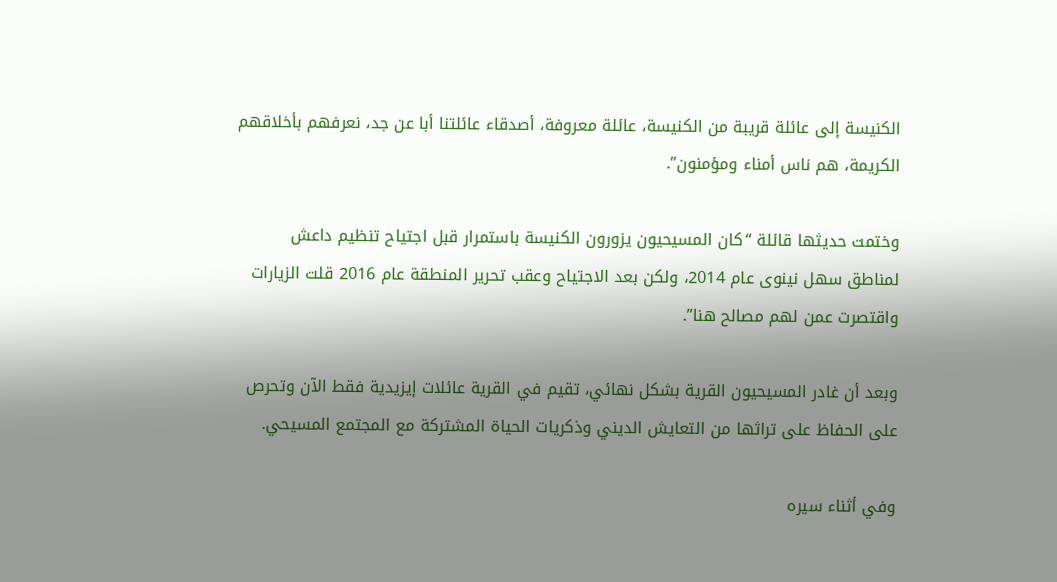الكنيسة إلى عائلة قريبة من الكنيسة، عائلة معروفة، أصدقاء عائلتنا أبا عن جد، نعرفهم بأخلاقهم الكريمة، هم ناس أمناء ومؤمنون”.

وختمت حديثها قائلة “كان المسيحيون يزورون الكنيسة باستمرار قبل اجتياح تنظيم داعش  لمناطق سهل نينوى عام 2014، ولكن بعد الاجتياح وعقب تحرير المنطقة عام 2016 قلت الزيارات  واقتصرت عمن لهم مصالح هنا”.

وبعد أن غادر المسيحيون القرية بشكل نهائي، تقيم في القرية عائلات إيزيدية فقط الآن وتحرص على الحفاظ على تراثها من التعايش الديني وذكريات الحياة المشتركة مع المجتمع المسيحي.

وفي أثناء سيره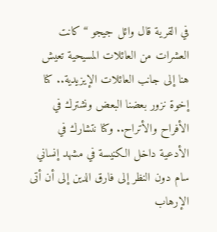في القرية قال وائل جيجو “كانت العشرات من العائلات المسيحية تعيش هنا إلى جانب العائلات الإيزيدية.. كنا إخوة نزور بعضنا البعض ونشترك في الأفراح والأتراح.. وكنا نتشارك في الأدعية داخل الكنيسة في مشهد إنساني سام دون النظر إلى فارق الدين إلى أن أتى الإرهاب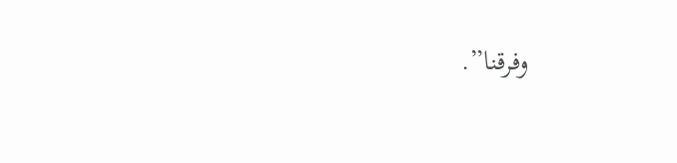وفرقنا”.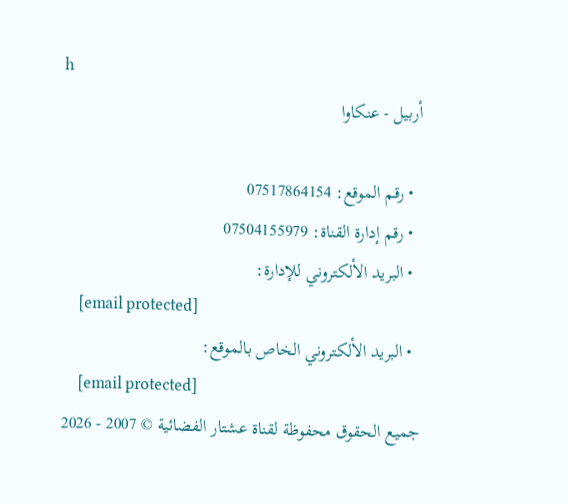h
أربيل - عنكاوا

  • رقم الموقع: 07517864154
  • رقم إدارة القناة: 07504155979
  • البريد الألكتروني للإدارة:
    [email protected]
  • البريد الألكتروني الخاص بالموقع:
    [email protected]
جميع الحقوق محفوظة لقناة عشتار الفضائية © 2007 - 2026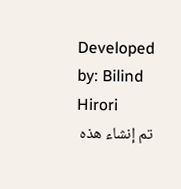Developed by: Bilind Hirori
تم إنشاء هذه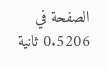الصفحة في 0.5206 ثانية